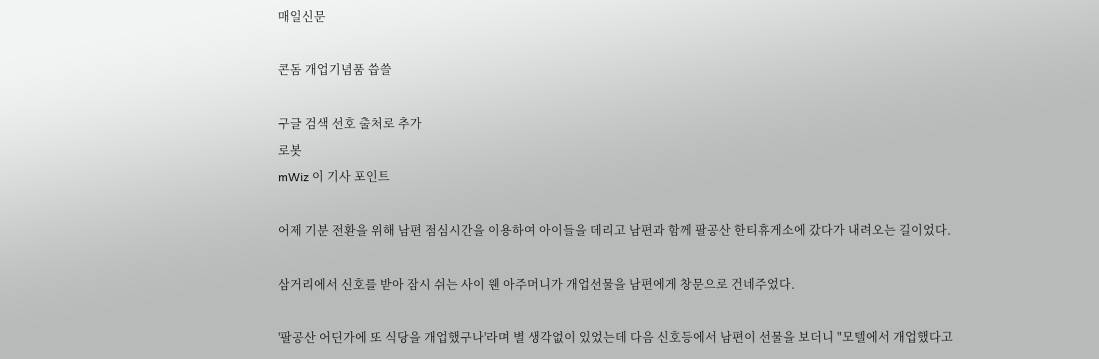매일신문

콘돔 개업기념품 씁쓸

구글 검색 선호 출처로 추가
로봇
mWiz 이 기사 포인트

어제 기분 전환을 위해 남편 점심시간을 이용하여 아이들을 데리고 남편과 함께 팔공산 한티휴게소에 갔다가 내려오는 길이었다.

삼거리에서 신호를 받아 잠시 쉬는 사이 웬 아주머니가 개업선물을 남편에게 창문으로 건네주었다.

'팔공산 어딘가에 또 식당을 개업했구나'라며 별 생각없이 있었는데 다음 신호등에서 남편이 선물을 보더니 "모텔에서 개업했다고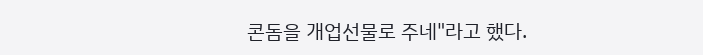콘돔을 개업선물로 주네"라고 했다.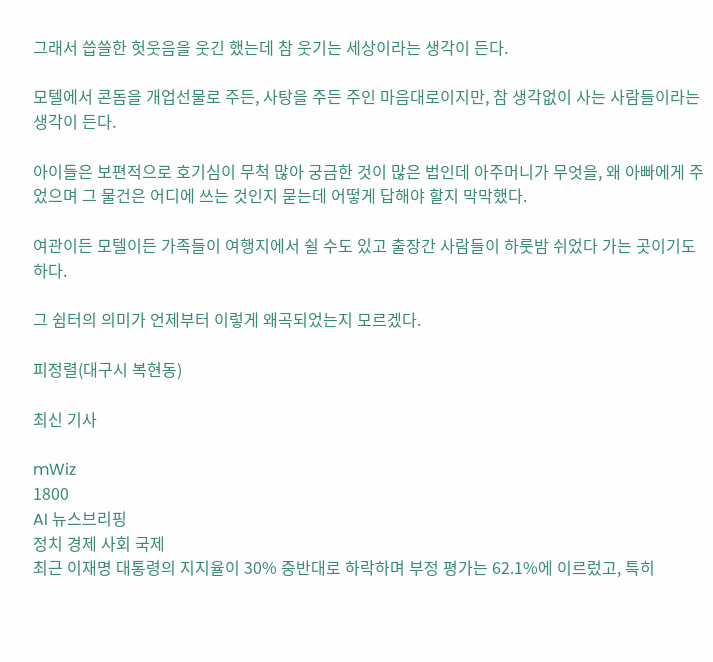그래서 씁쓸한 헛웃음을 웃긴 했는데 참 웃기는 세상이라는 생각이 든다.

모텔에서 콘돔을 개업선물로 주든, 사탕을 주든 주인 마음대로이지만, 참 생각없이 사는 사람들이라는 생각이 든다.

아이들은 보편적으로 호기심이 무척 많아 궁금한 것이 많은 법인데 아주머니가 무엇을, 왜 아빠에게 주었으며 그 물건은 어디에 쓰는 것인지 묻는데 어떻게 답해야 할지 막막했다.

여관이든 모텔이든 가족들이 여행지에서 쉴 수도 있고 출장간 사람들이 하룻밤 쉬었다 가는 곳이기도 하다.

그 쉼터의 의미가 언제부터 이렇게 왜곡되었는지 모르겠다.

피정렬(대구시 복현동)

최신 기사

mWiz
1800
AI 뉴스브리핑
정치 경제 사회 국제
최근 이재명 대통령의 지지율이 30% 중반대로 하락하며 부정 평가는 62.1%에 이르렀고, 특히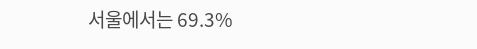서울에서는 69.3%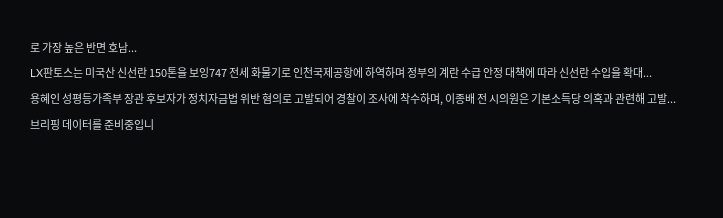로 가장 높은 반면 호남...
LX판토스는 미국산 신선란 150톤을 보잉747 전세 화물기로 인천국제공항에 하역하며 정부의 계란 수급 안정 대책에 따라 신선란 수입을 확대...
용혜인 성평등가족부 장관 후보자가 정치자금법 위반 혐의로 고발되어 경찰이 조사에 착수하며, 이종배 전 시의원은 기본소득당 의혹과 관련해 고발...
브리핑 데이터를 준비중입니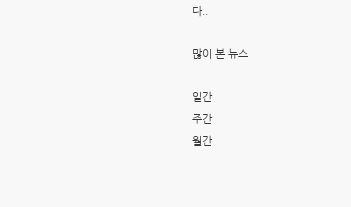다..

많이 본 뉴스

일간
주간
월간